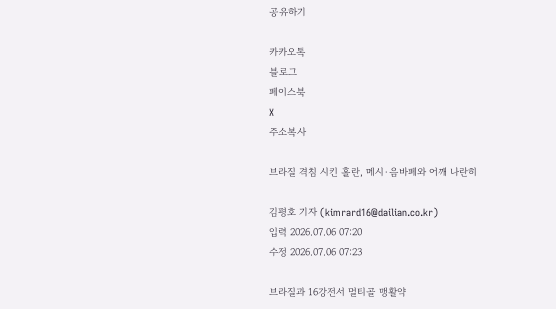공유하기

카카오톡
블로그
페이스북
X
주소복사

브라질 격침 시킨 홀란, 메시·음바페와 어깨 나란히

김평호 기자 (kimrard16@dailian.co.kr)
입력 2026.07.06 07:20
수정 2026.07.06 07:23

브라질과 16강전서 멀티골 맹활약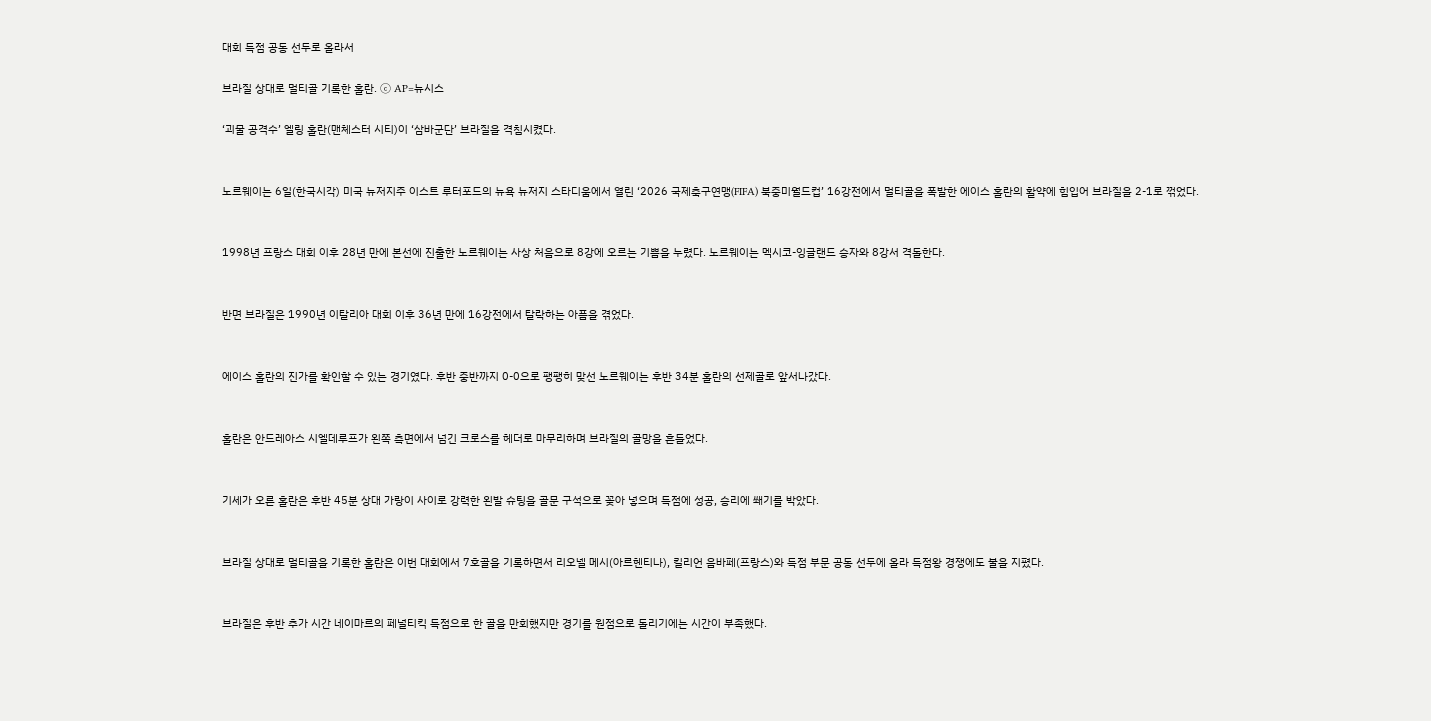대회 득점 공동 선두로 올라서

브라질 상대로 멀티골 기록한 홀란. ⓒ AP=뉴시스

‘괴물 공격수’ 엘링 홀란(맨체스터 시티)이 ‘삼바군단’ 브라질을 격침시켰다.


노르웨이는 6일(한국시각) 미국 뉴저지주 이스트 루터포드의 뉴욕 뉴저지 스타디움에서 열린 ‘2026 국제축구연맹(FIFA) 북중미월드컵’ 16강전에서 멀티골을 폭발한 에이스 홀란의 활약에 힘입어 브라질을 2-1로 꺾었다.


1998년 프랑스 대회 이후 28년 만에 본선에 진출한 노르웨이는 사상 처음으로 8강에 오르는 기쁨을 누렸다. 노르웨이는 멕시코-잉글랜드 승자와 8강서 격돌한다.


반면 브라질은 1990년 이탈리아 대회 이후 36년 만에 16강전에서 탈락하는 아픔을 겪었다.


에이스 홀란의 진가를 확인할 수 있는 경기였다. 후반 중반까지 0-0으로 팽팽히 맞선 노르웨이는 후반 34분 홀란의 선제골로 앞서나갔다.


홀란은 안드레아스 시엘데루프가 왼쪽 측면에서 넘긴 크로스를 헤더로 마무리하며 브라질의 골망을 흔들었다.


기세가 오른 홀란은 후반 45분 상대 가랑이 사이로 강력한 왼발 슈팅을 골문 구석으로 꽂아 넣으며 득점에 성공, 승리에 쐐기를 박았다.


브라질 상대로 멀티골을 기록한 홀란은 이번 대회에서 7호골을 기록하면서 리오넬 메시(아르헨티나), 킬리언 음바페(프랑스)와 득점 부문 공동 선두에 올라 득점왕 경쟁에도 불을 지폈다.


브라질은 후반 추가 시간 네이마르의 페널티킥 득점으로 한 골을 만회했지만 경기를 원점으로 돌리기에는 시간이 부족했다.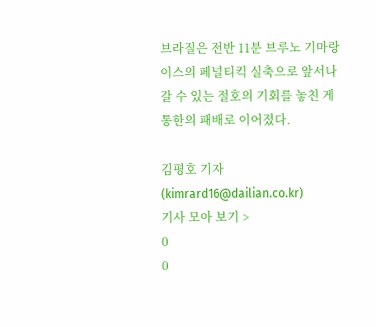브라질은 전반 11분 브루노 기마랑이스의 페널티킥 실축으로 앞서나갈 수 있는 절호의 기회를 놓친 게 통한의 패배로 이어졌다.

김평호 기자 (kimrard16@dailian.co.kr)
기사 모아 보기 >
0
0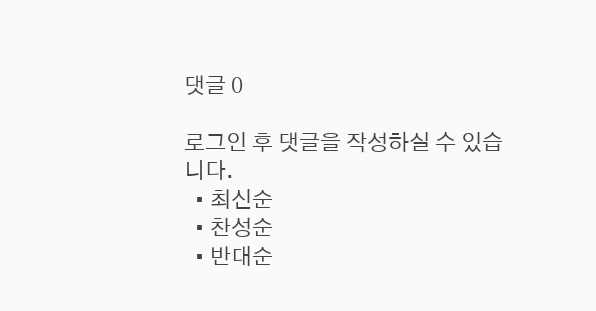댓글 0

로그인 후 댓글을 작성하실 수 있습니다.
  • 최신순
  • 찬성순
  • 반대순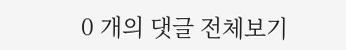0 개의 댓글 전체보기